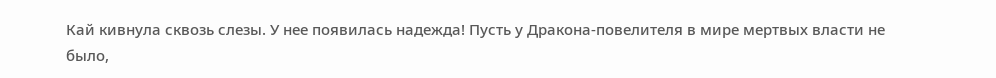Кай кивнула сквозь слезы. У нее появилась надежда! Пусть у Дракона-повелителя в мире мертвых власти не было,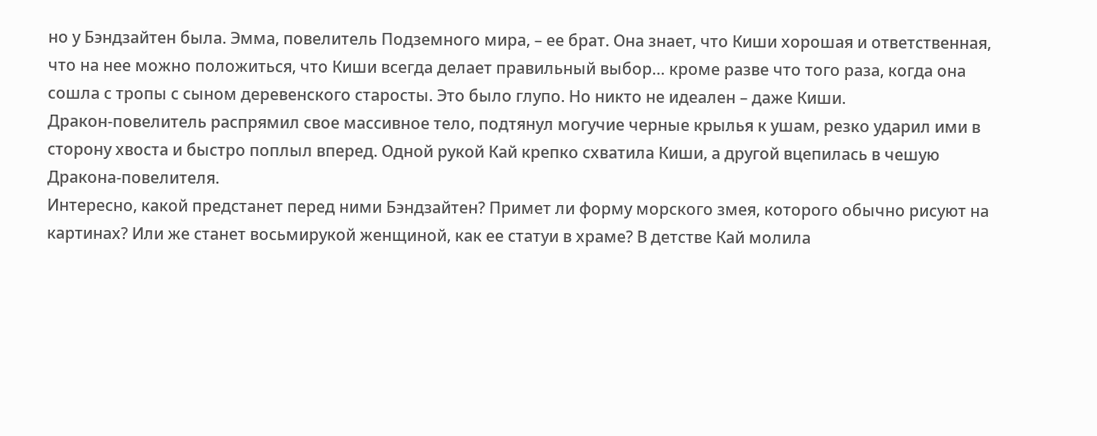но у Бэндзайтен была. Эмма, повелитель Подземного мира, – ее брат. Она знает, что Киши хорошая и ответственная, что на нее можно положиться, что Киши всегда делает правильный выбор… кроме разве что того раза, когда она сошла с тропы с сыном деревенского старосты. Это было глупо. Но никто не идеален – даже Киши.
Дракон-повелитель распрямил свое массивное тело, подтянул могучие черные крылья к ушам, резко ударил ими в сторону хвоста и быстро поплыл вперед. Одной рукой Кай крепко схватила Киши, а другой вцепилась в чешую Дракона-повелителя.
Интересно, какой предстанет перед ними Бэндзайтен? Примет ли форму морского змея, которого обычно рисуют на картинах? Или же станет восьмирукой женщиной, как ее статуи в храме? В детстве Кай молила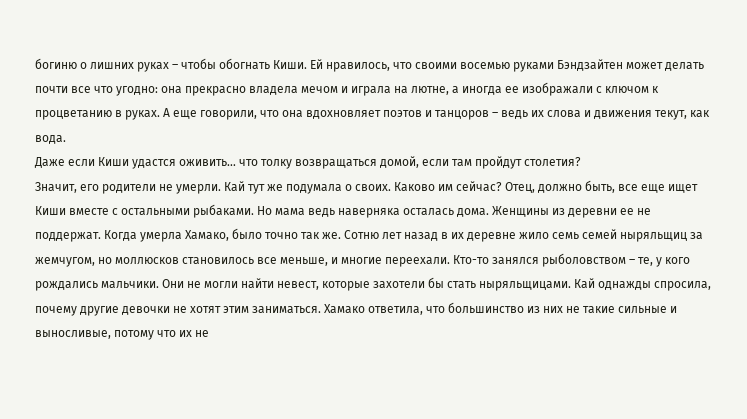богиню о лишних руках – чтобы обогнать Киши. Ей нравилось, что своими восемью руками Бэндзайтен может делать почти все что угодно: она прекрасно владела мечом и играла на лютне, а иногда ее изображали с ключом к процветанию в руках. А еще говорили, что она вдохновляет поэтов и танцоров – ведь их слова и движения текут, как вода.
Даже если Киши удастся оживить… что толку возвращаться домой, если там пройдут столетия?
Значит, его родители не умерли. Кай тут же подумала о своих. Каково им сейчас? Отец, должно быть, все еще ищет Киши вместе с остальными рыбаками. Но мама ведь наверняка осталась дома. Женщины из деревни ее не поддержат. Когда умерла Хамако, было точно так же. Сотню лет назад в их деревне жило семь семей ныряльщиц за жемчугом, но моллюсков становилось все меньше, и многие переехали. Кто-то занялся рыболовством – те, у кого рождались мальчики. Они не могли найти невест, которые захотели бы стать ныряльщицами. Кай однажды спросила, почему другие девочки не хотят этим заниматься. Хамако ответила, что большинство из них не такие сильные и выносливые, потому что их не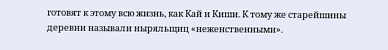готовят к этому всю жизнь, как Кай и Киши. К тому же старейшины деревни называли ныряльщиц «неженственными».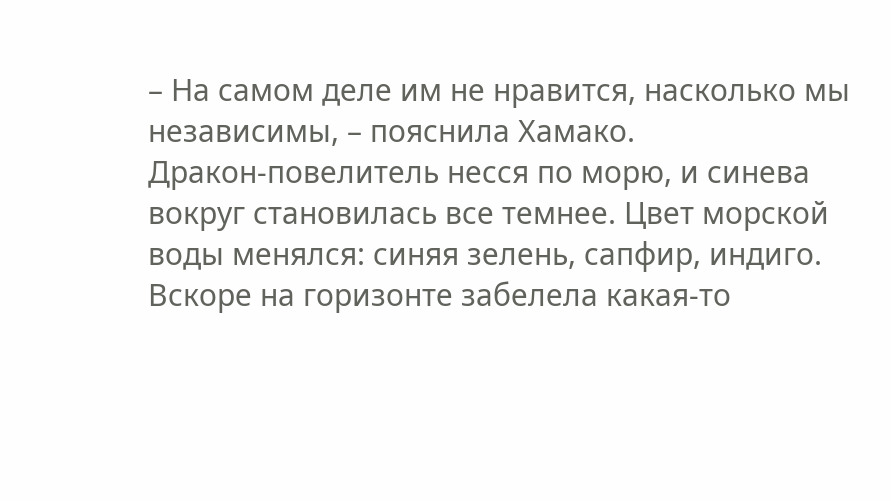– На самом деле им не нравится, насколько мы независимы, – пояснила Хамако.
Дракон-повелитель несся по морю, и синева вокруг становилась все темнее. Цвет морской воды менялся: синяя зелень, сапфир, индиго. Вскоре на горизонте забелела какая-то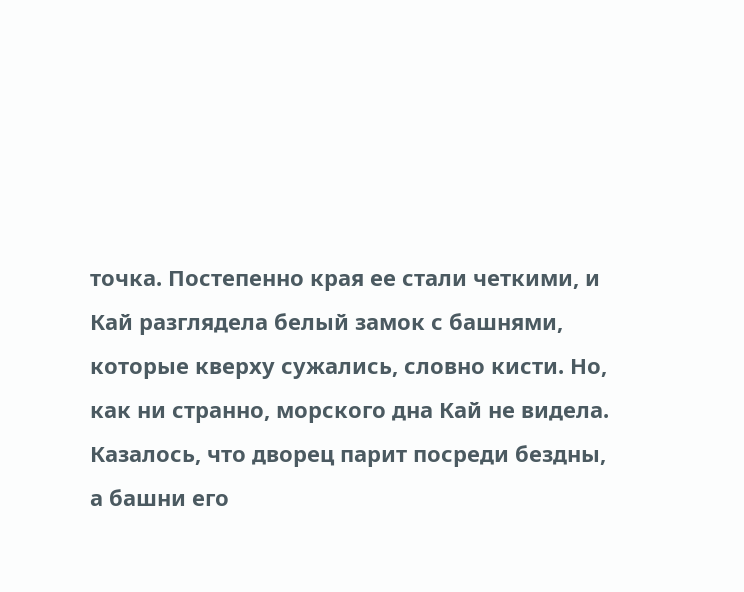точка. Постепенно края ее стали четкими, и Кай разглядела белый замок с башнями, которые кверху сужались, словно кисти. Но, как ни странно, морского дна Кай не видела. Казалось, что дворец парит посреди бездны, а башни его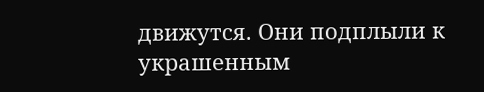движутся. Они подплыли к украшенным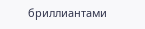бриллиантами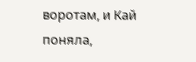воротам, и Кай поняла,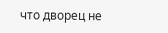что дворец не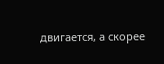двигается, а скорее